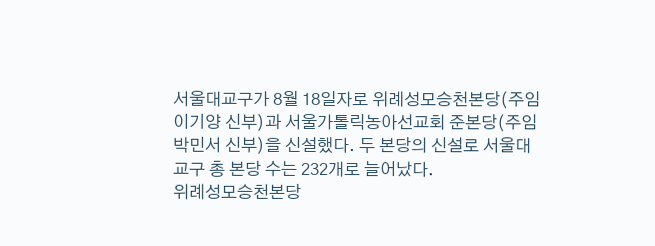서울대교구가 8월 18일자로 위례성모승천본당(주임 이기양 신부)과 서울가톨릭농아선교회 준본당(주임 박민서 신부)을 신설했다. 두 본당의 신설로 서울대교구 총 본당 수는 232개로 늘어났다.
위례성모승천본당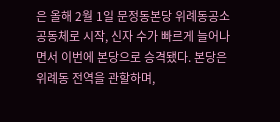은 올해 2월 1일 문정동본당 위례동공소 공동체로 시작, 신자 수가 빠르게 늘어나면서 이번에 본당으로 승격됐다. 본당은 위례동 전역을 관할하며,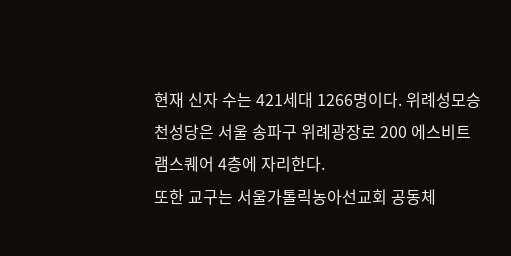현재 신자 수는 421세대 1266명이다. 위례성모승천성당은 서울 송파구 위례광장로 200 에스비트램스퀘어 4층에 자리한다.
또한 교구는 서울가톨릭농아선교회 공동체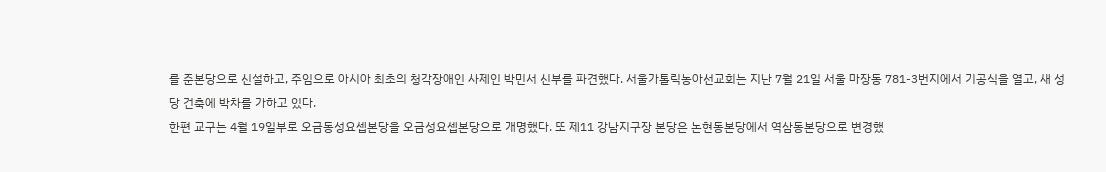를 준본당으로 신설하고, 주임으로 아시아 최초의 청각장애인 사제인 박민서 신부를 파견했다. 서울가톨릭농아선교회는 지난 7월 21일 서울 마장동 781-3번지에서 기공식을 열고, 새 성당 건축에 박차를 가하고 있다.
한편 교구는 4월 19일부로 오금동성요셉본당을 오금성요셉본당으로 개명했다. 또 제11 강남지구장 본당은 논현동본당에서 역삼동본당으로 변경했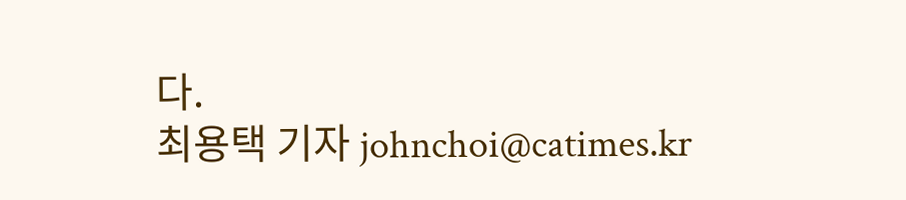다.
최용택 기자 johnchoi@catimes.kr